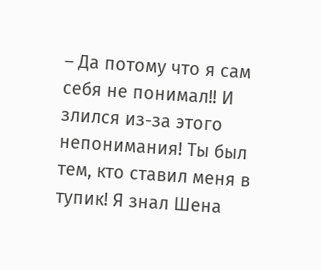– Да потому что я сам себя не понимал!! И злился из-за этого непонимания! Ты был тем, кто ставил меня в тупик! Я знал Шена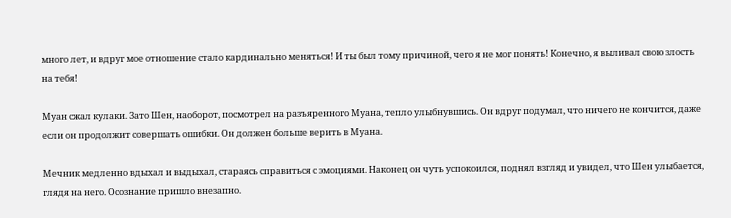много лет, и вдруг мое отношение стало кардинально меняться! И ты был тому причиной, чего я не мог понять! Конечно, я выливал свою злость на тебя!

Муан сжал кулаки. Зато Шен, наоборот, посмотрел на разъяренного Муана, тепло улыбнувшись. Он вдруг подумал, что ничего не кончится, даже если он продолжит совершать ошибки. Он должен больше верить в Муана.

Мечник медленно вдыхал и выдыхал, стараясь справиться с эмоциями. Наконец он чуть успокоился, поднял взгляд и увидел, что Шен улыбается, глядя на него. Осознание пришло внезапно.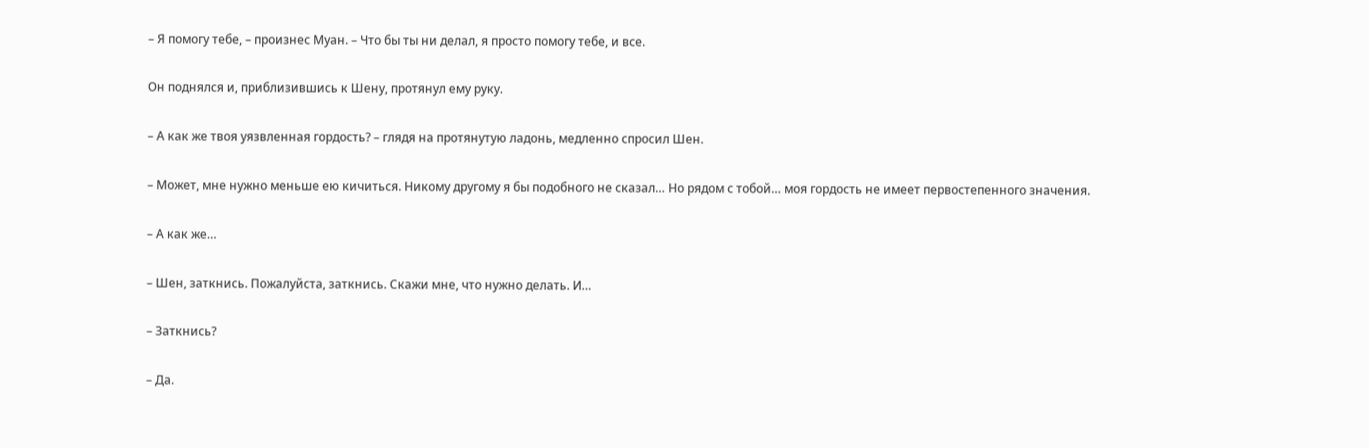– Я помогу тебе, – произнес Муан. – Что бы ты ни делал, я просто помогу тебе, и все.

Он поднялся и, приблизившись к Шену, протянул ему руку.

– А как же твоя уязвленная гордость? – глядя на протянутую ладонь, медленно спросил Шен.

– Может, мне нужно меньше ею кичиться. Никому другому я бы подобного не сказал… Но рядом с тобой… моя гордость не имеет первостепенного значения.

– А как же…

– Шен, заткнись. Пожалуйста, заткнись. Скажи мне, что нужно делать. И…

– Заткнись?

– Да.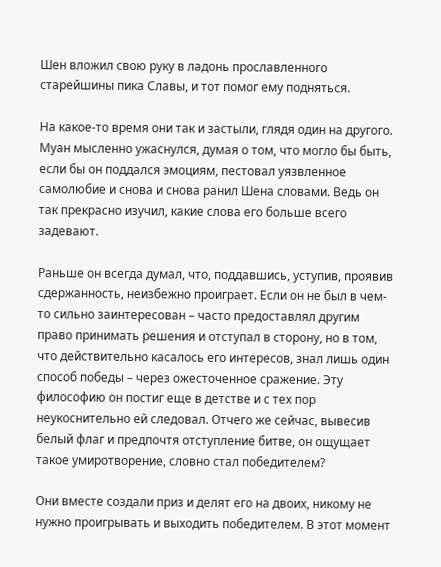Шен вложил свою руку в ладонь прославленного старейшины пика Славы, и тот помог ему подняться.

На какое-то время они так и застыли, глядя один на другого. Муан мысленно ужаснулся, думая о том, что могло бы быть, если бы он поддался эмоциям, пестовал уязвленное самолюбие и снова и снова ранил Шена словами. Ведь он так прекрасно изучил, какие слова его больше всего задевают.

Раньше он всегда думал, что, поддавшись, уступив, проявив сдержанность, неизбежно проиграет. Если он не был в чем-то сильно заинтересован – часто предоставлял другим право принимать решения и отступал в сторону, но в том, что действительно касалось его интересов, знал лишь один способ победы – через ожесточенное сражение. Эту философию он постиг еще в детстве и с тех пор неукоснительно ей следовал. Отчего же сейчас, вывесив белый флаг и предпочтя отступление битве, он ощущает такое умиротворение, словно стал победителем?

Они вместе создали приз и делят его на двоих, никому не нужно проигрывать и выходить победителем. В этот момент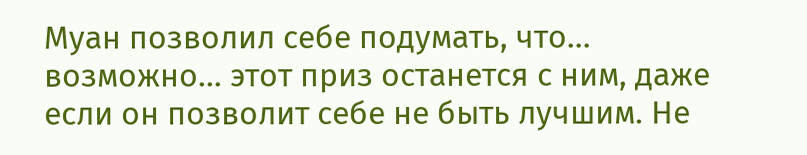Муан позволил себе подумать, что… возможно… этот приз останется с ним, даже если он позволит себе не быть лучшим. Не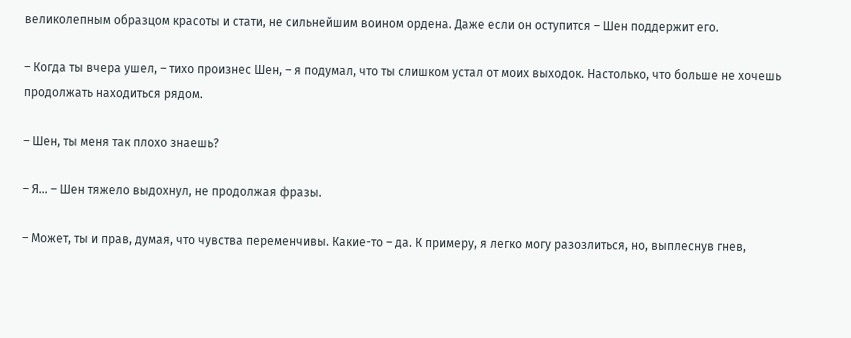великолепным образцом красоты и стати, не сильнейшим воином ордена. Даже если он оступится – Шен поддержит его.

– Когда ты вчера ушел, – тихо произнес Шен, – я подумал, что ты слишком устал от моих выходок. Настолько, что больше не хочешь продолжать находиться рядом.

– Шен, ты меня так плохо знаешь?

– Я… – Шен тяжело выдохнул, не продолжая фразы.

– Может, ты и прав, думая, что чувства переменчивы. Какие-то – да. К примеру, я легко могу разозлиться, но, выплеснув гнев,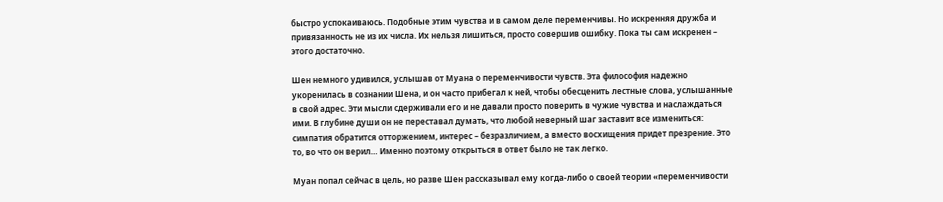быстро успокаиваюсь. Подобные этим чувства и в самом деле переменчивы. Но искренняя дружба и привязанность не из их числа. Их нельзя лишиться, просто совершив ошибку. Пока ты сам искренен – этого достаточно.

Шен немного удивился, услышав от Муана о переменчивости чувств. Эта философия надежно укоренилась в сознании Шена, и он часто прибегал к ней, чтобы обесценить лестные слова, услышанные в свой адрес. Эти мысли сдерживали его и не давали просто поверить в чужие чувства и наслаждаться ими. В глубине души он не переставал думать, что любой неверный шаг заставит все измениться: симпатия обратится отторжением, интерес – безразличием, а вместо восхищения придет презрение. Это то, во что он верил… Именно поэтому открыться в ответ было не так легко.

Муан попал сейчас в цель, но разве Шен рассказывал ему когда-либо о своей теории «переменчивости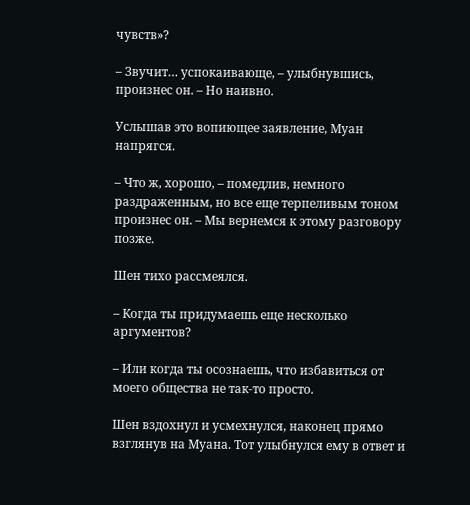чувств»?

– Звучит… успокаивающе, – улыбнувшись, произнес он. – Но наивно.

Услышав это вопиющее заявление, Муан напрягся.

– Что ж, хорошо, – помедлив, немного раздраженным, но все еще терпеливым тоном произнес он. – Мы вернемся к этому разговору позже.

Шен тихо рассмеялся.

– Когда ты придумаешь еще несколько аргументов?

– Или когда ты осознаешь, что избавиться от моего общества не так-то просто.

Шен вздохнул и усмехнулся, наконец прямо взглянув на Муана. Тот улыбнулся ему в ответ и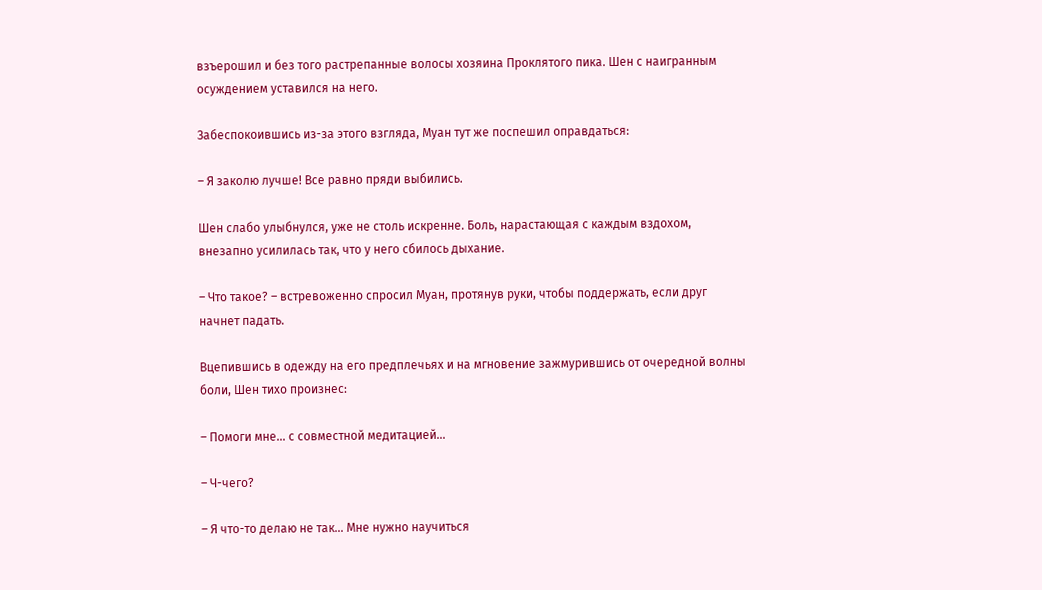взъерошил и без того растрепанные волосы хозяина Проклятого пика. Шен с наигранным осуждением уставился на него.

Забеспокоившись из-за этого взгляда, Муан тут же поспешил оправдаться:

– Я заколю лучше! Все равно пряди выбились.

Шен слабо улыбнулся, уже не столь искренне. Боль, нарастающая с каждым вздохом, внезапно усилилась так, что у него сбилось дыхание.

– Что такое? – встревоженно спросил Муан, протянув руки, чтобы поддержать, если друг начнет падать.

Вцепившись в одежду на его предплечьях и на мгновение зажмурившись от очередной волны боли, Шен тихо произнес:

– Помоги мне… с совместной медитацией…

– Ч-чего?

– Я что-то делаю не так… Мне нужно научиться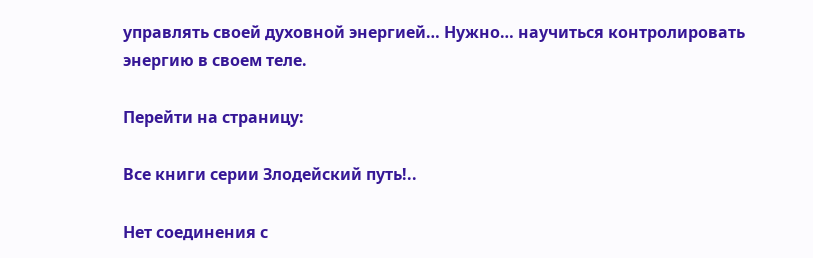управлять своей духовной энергией… Нужно… научиться контролировать энергию в своем теле.

Перейти на страницу:

Все книги серии Злодейский путь!..

Нет соединения с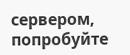сервером, попробуйте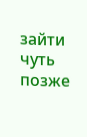зайти чуть позже